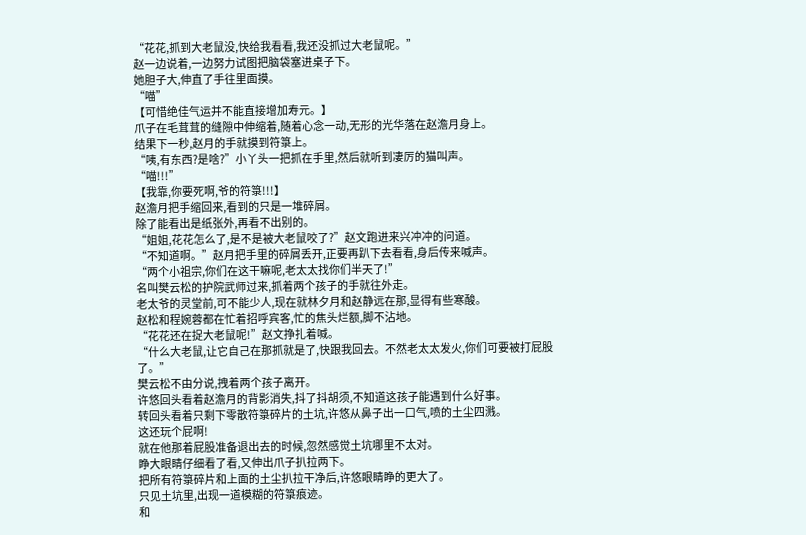“花花,抓到大老鼠没,快给我看看,我还没抓过大老鼠呢。”
赵一边说着,一边努力试图把脑袋塞进桌子下。
她胆子大,伸直了手往里面摸。
“喵”
【可惜绝佳气运并不能直接增加寿元。】
爪子在毛茸茸的缝隙中伸缩着,随着心念一动,无形的光华落在赵澹月身上。
结果下一秒,赵月的手就摸到符箓上。
“咦,有东西?是啥?”小丫头一把抓在手里,然后就听到凄厉的猫叫声。
“喵!!!”
【我靠,你要死啊,爷的符箓!!!】
赵澹月把手缩回来,看到的只是一堆碎屑。
除了能看出是纸张外,再看不出别的。
“姐姐,花花怎么了,是不是被大老鼠咬了?”赵文跑进来兴冲冲的问道。
“不知道啊。”赵月把手里的碎屑丢开,正要再趴下去看看,身后传来喊声。
“两个小祖宗,你们在这干嘛呢,老太太找你们半天了!”
名叫樊云松的护院武师过来,抓着两个孩子的手就往外走。
老太爷的灵堂前,可不能少人,现在就林夕月和赵静远在那,显得有些寒酸。
赵松和程婉蓉都在忙着招呼宾客,忙的焦头烂额,脚不沾地。
“花花还在捉大老鼠呢!”赵文挣扎着喊。
“什么大老鼠,让它自己在那抓就是了,快跟我回去。不然老太太发火,你们可要被打屁股了。”
樊云松不由分说,拽着两个孩子离开。
许悠回头看着赵澹月的背影消失,抖了抖胡须,不知道这孩子能遇到什么好事。
转回头看着只剩下零散符箓碎片的土坑,许悠从鼻子出一口气,喷的土尘四溅。
这还玩个屁啊!
就在他那着屁股准备退出去的时候,忽然感觉土坑哪里不太对。
睁大眼睛仔细看了看,又伸出爪子扒拉两下。
把所有符箓碎片和上面的土尘扒拉干净后,许悠眼睛睁的更大了。
只见土坑里,出现一道模糊的符箓痕迹。
和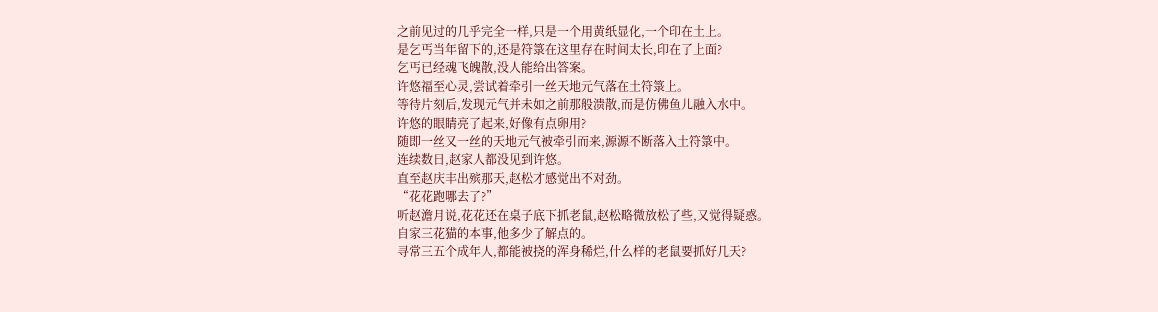之前见过的几乎完全一样,只是一个用黄纸显化,一个印在土上。
是乞丐当年留下的,还是符箓在这里存在时间太长,印在了上面?
乞丐已经魂飞魄散,没人能给出答案。
许悠福至心灵,尝试着牵引一丝天地元气落在土符箓上。
等待片刻后,发现元气并未如之前那般溃散,而是仿佛鱼儿融入水中。
许悠的眼睛亮了起来,好像有点卵用?
随即一丝又一丝的天地元气被牵引而来,源源不断落入土符箓中。
连续数日,赵家人都没见到许悠。
直至赵庆丰出殡那天,赵松才感觉出不对劲。
“花花跑哪去了?”
听赵澹月说,花花还在桌子底下抓老鼠,赵松略微放松了些,又觉得疑惑。
自家三花猫的本事,他多少了解点的。
寻常三五个成年人,都能被挠的浑身稀烂,什么样的老鼠要抓好几天?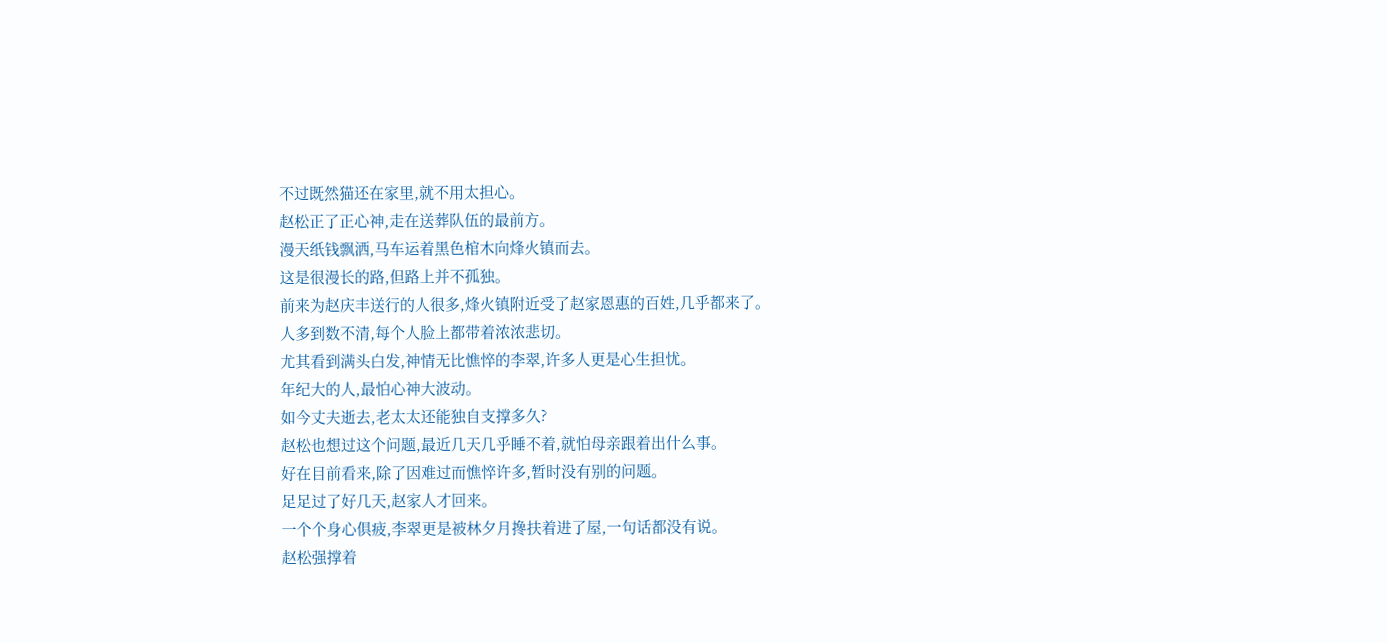不过既然猫还在家里,就不用太担心。
赵松正了正心神,走在送葬队伍的最前方。
漫天纸钱飘洒,马车运着黑色棺木向烽火镇而去。
这是很漫长的路,但路上并不孤独。
前来为赵庆丰送行的人很多,烽火镇附近受了赵家恩惠的百姓,几乎都来了。
人多到数不清,每个人脸上都带着浓浓悲切。
尤其看到满头白发,神情无比憔悴的李翠,许多人更是心生担忧。
年纪大的人,最怕心神大波动。
如今丈夫逝去,老太太还能独自支撑多久?
赵松也想过这个问题,最近几天几乎睡不着,就怕母亲跟着出什么事。
好在目前看来,除了因难过而憔悴许多,暂时没有别的问题。
足足过了好几天,赵家人才回来。
一个个身心俱疲,李翠更是被林夕月搀扶着进了屋,一句话都没有说。
赵松强撑着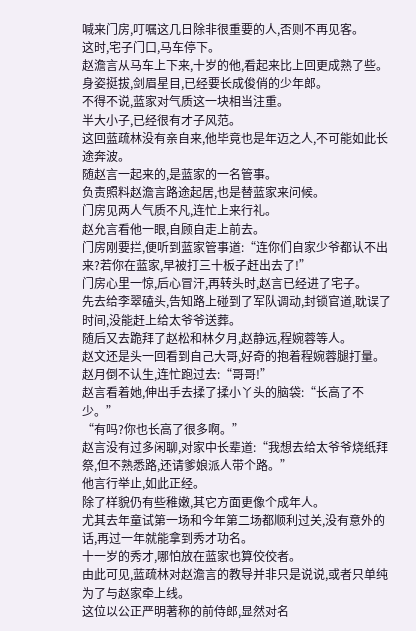喊来门房,叮嘱这几日除非很重要的人,否则不再见客。
这时,宅子门口,马车停下。
赵澹言从马车上下来,十岁的他,看起来比上回更成熟了些。
身姿挺拔,剑眉星目,已经要长成俊俏的少年郎。
不得不说,蓝家对气质这一块相当注重。
半大小子,已经很有才子风范。
这回蓝疏林没有亲自来,他毕竟也是年迈之人,不可能如此长途奔波。
随赵言一起来的,是蓝家的一名管事。
负责照料赵澹言路途起居,也是替蓝家来问候。
门房见两人气质不凡,连忙上来行礼。
赵允言看他一眼,自顾自走上前去。
门房刚要拦,便听到蓝家管事道:“连你们自家少爷都认不出来?若你在蓝家,早被打三十板子赶出去了!”
门房心里一惊,后心冒汗,再转头时,赵言已经进了宅子。
先去给李翠磕头,告知路上碰到了军队调动,封锁官道,耽误了时间,没能赶上给太爷爷送葬。
随后又去跪拜了赵松和林夕月,赵静远,程婉蓉等人。
赵文还是头一回看到自己大哥,好奇的抱着程婉蓉腿打量。
赵月倒不认生,连忙跑过去:“哥哥!”
赵言看着她,伸出手去揉了揉小丫头的脑袋:“长高了不少。”
“有吗?你也长高了很多啊。”
赵言没有过多闲聊,对家中长辈道:“我想去给太爷爷烧纸拜祭,但不熟悉路,还请爹娘派人带个路。”
他言行举止,如此正经。
除了样貌仍有些稚嫩,其它方面更像个成年人。
尤其去年童试第一场和今年第二场都顺利过关,没有意外的话,再过一年就能拿到秀才功名。
十一岁的秀才,哪怕放在蓝家也算佼佼者。
由此可见,蓝疏林对赵澹言的教导并非只是说说,或者只单纯为了与赵家牵上线。
这位以公正严明著称的前侍郎,显然对名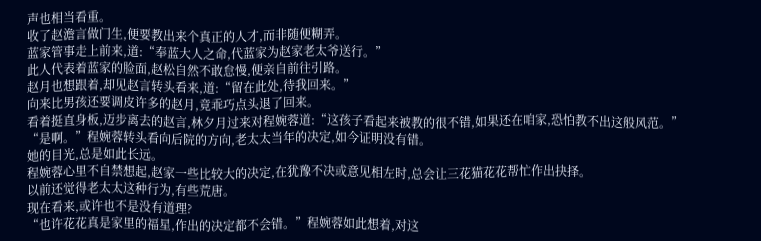声也相当看重。
收了赵澹言做门生,便要教出来个真正的人才,而非随便糊弄。
蓝家管事走上前来,道:“奉蓝大人之命,代蓝家为赵家老太爷送行。”
此人代表着蓝家的脸面,赵松自然不敢怠慢,便亲自前往引路。
赵月也想跟着,却见赵言转头看来,道:“留在此处,待我回来。”
向来比男孩还要调皮许多的赵月,竟乖巧点头退了回来。
看着挺直身板,迈步离去的赵言,林夕月过来对程婉蓉道:“这孩子看起来被教的很不错,如果还在咱家,恐怕教不出这般风范。”
“是啊。”程婉蓉转头看向后院的方向,老太太当年的决定,如今证明没有错。
她的目光,总是如此长远。
程婉蓉心里不自禁想起,赵家一些比较大的决定,在犹豫不决或意见相左时,总会让三花猫花花帮忙作出抉择。
以前还觉得老太太这种行为,有些荒唐。
现在看来,或许也不是没有道理?
“也许花花真是家里的福星,作出的决定都不会错。”程婉蓉如此想着,对这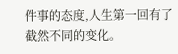件事的态度,人生第一回有了截然不同的变化。